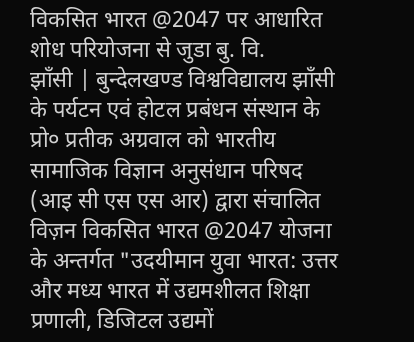विकसित भारत @2047 पर आधारित शोध परियोजना से जुडा बु. वि.
झाँसी | बुन्देलखण्ड विश्वविद्यालय झाँसी के पर्यटन एवं होटल प्रबंधन संस्थान के प्रो० प्रतीक अग्रवाल को भारतीय सामाजिक विज्ञान अनुसंधान परिषद (आइ सी एस एस आर) द्वारा संचालित विज़न विकसित भारत @2047 योजना के अन्तर्गत "उदयीमान युवा भारत: उत्तर और मध्य भारत में उद्यमशीलत शिक्षा प्रणाली, डिजिटल उद्यमों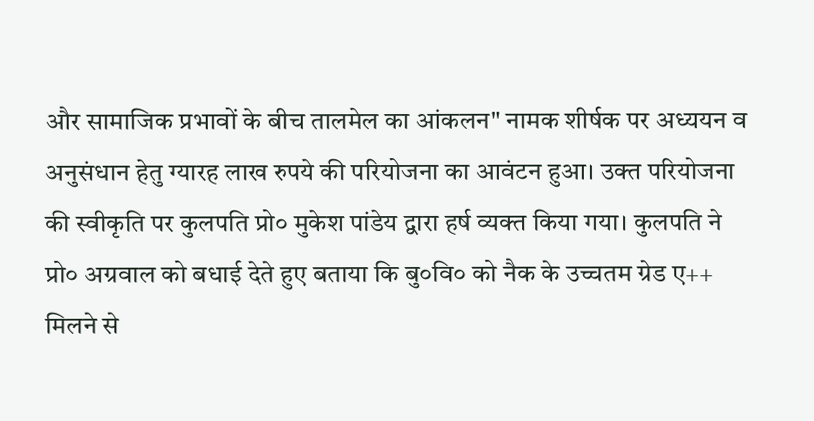और सामाजिक प्रभावों के बीच तालमेल का आंकलन" नामक शीर्षक पर अध्ययन व अनुसंधान हेतु ग्यारह लाख रुपये की परियोजना का आवंटन हुआ। उक्त परियोजना की स्वीकृति पर कुलपति प्रो० मुकेश पांडेय द्वारा हर्ष व्यक्त किया गया। कुलपति ने प्रो० अग्रवाल को बधाई देते हुए बताया कि बु०वि० को नैक के उच्चतम ग्रेड ए++ मिलने से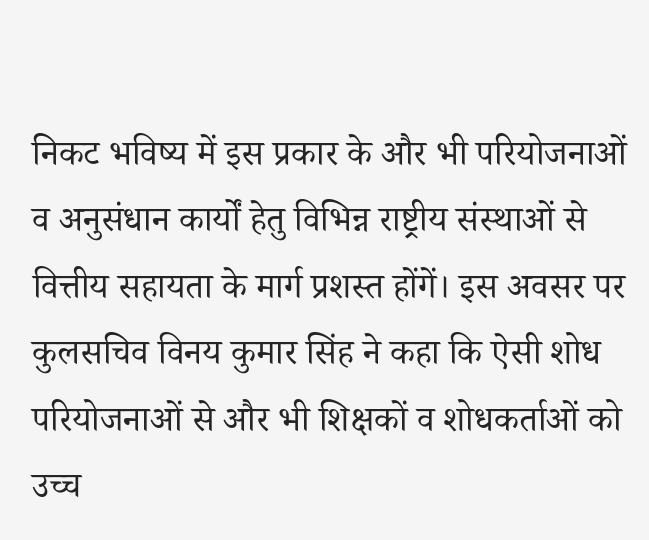निकट भविष्य में इस प्रकार के और भी परियोजनाओं व अनुसंधान कार्यों हेतु विभिन्न राष्ट्रीय संस्थाओं से वित्तीय सहायता के मार्ग प्रशस्त होंगें। इस अवसर पर कुलसचिव विनय कुमार सिंह ने कहा कि ऐसी शोध परियोजनाओं से और भी शिक्षकों व शोधकर्ताओं को उच्च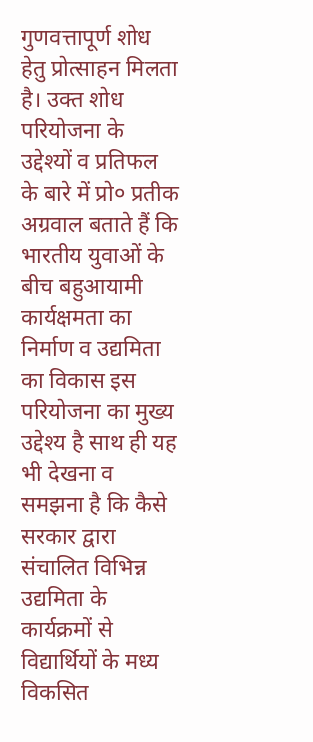गुणवत्तापूर्ण शोध हेतु प्रोत्साहन मिलता है। उक्त शोध परियोजना के उद्देश्यों व प्रतिफल के बारे में प्रो० प्रतीक अग्रवाल बताते हैं कि भारतीय युवाओं के बीच बहुआयामी कार्यक्षमता का निर्माण व उद्यमिता का विकास इस परियोजना का मुख्य उद्देश्य है साथ ही यह भी देखना व समझना है कि कैसे सरकार द्वारा संचालित विभिन्न उद्यमिता के कार्यक्रमों से विद्यार्थियों के मध्य विकसित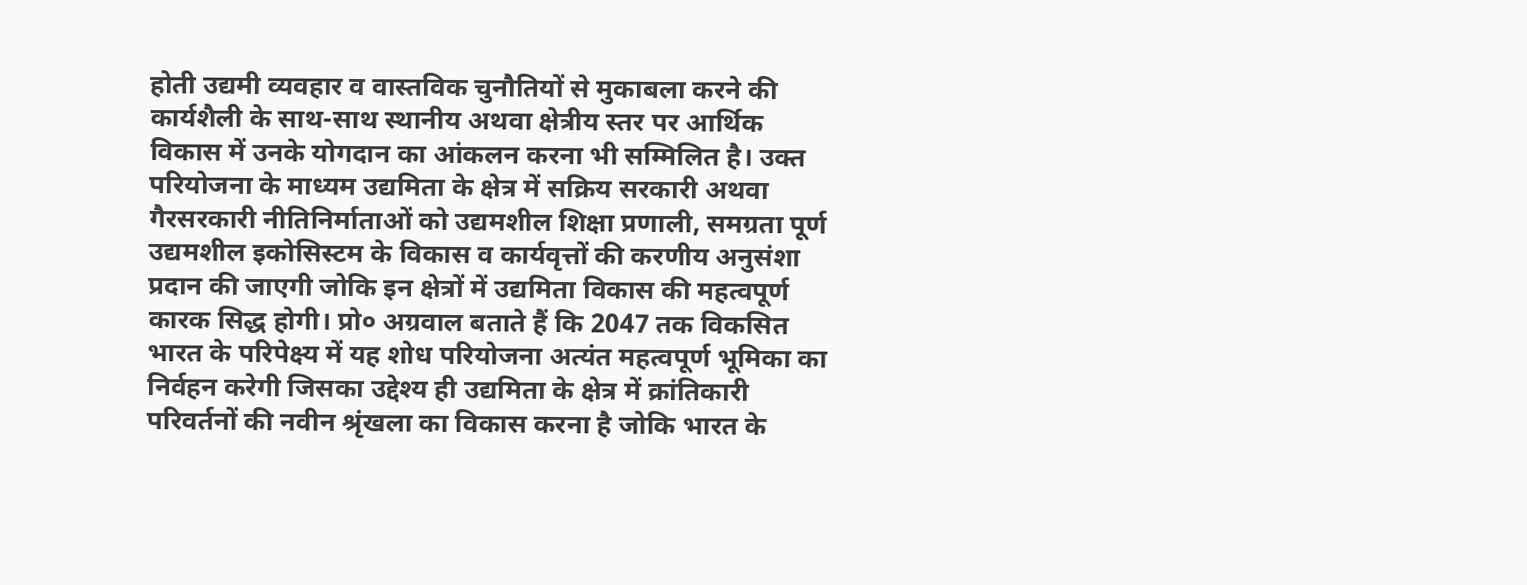होती उद्यमी व्यवहार व वास्तविक चुनौतियों से मुकाबला करने की कार्यशैली के साथ-साथ स्थानीय अथवा क्षेत्रीय स्तर पर आर्थिक विकास में उनके योगदान का आंकलन करना भी सम्मिलित है। उक्त परियोजना के माध्यम उद्यमिता के क्षेत्र में सक्रिय सरकारी अथवा गैरसरकारी नीतिनिर्माताओं को उद्यमशील शिक्षा प्रणाली, समग्रता पूर्ण उद्यमशील इकोसिस्टम के विकास व कार्यवृत्तों की करणीय अनुसंशा प्रदान की जाएगी जोकि इन क्षेत्रों में उद्यमिता विकास की महत्वपूर्ण कारक सिद्ध होगी। प्रो० अग्रवाल बताते हैं कि 2047 तक विकसित भारत के परिपेक्ष्य में यह शोध परियोजना अत्यंत महत्वपूर्ण भूमिका का निर्वहन करेगी जिसका उद्देश्य ही उद्यमिता के क्षेत्र में क्रांतिकारी परिवर्तनों की नवीन श्रृंखला का विकास करना है जोकि भारत के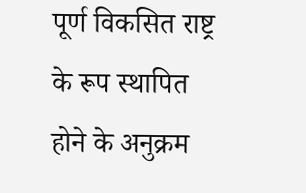पूर्ण विकसित राष्ट्र के रूप स्थापित होने के अनुक्रम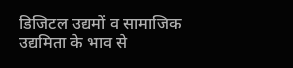डिजिटल उद्यमों व सामाजिक उद्यमिता के भाव से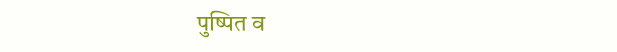पुष्पित व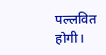पल्लवित होगी।